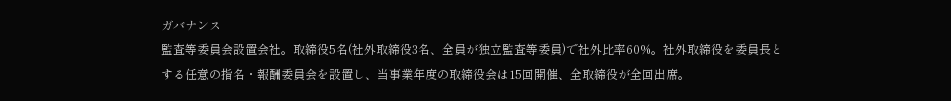ガバナンス
監査等委員会設置会社。取締役5名(社外取締役3名、全員が独立監査等委員)で社外比率60%。社外取締役を委員長とする任意の指名・報酬委員会を設置し、当事業年度の取締役会は15回開催、全取締役が全回出席。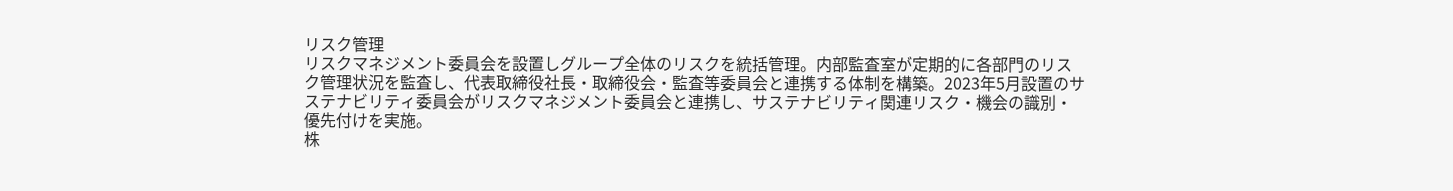リスク管理
リスクマネジメント委員会を設置しグループ全体のリスクを統括管理。内部監査室が定期的に各部門のリスク管理状況を監査し、代表取締役社長・取締役会・監査等委員会と連携する体制を構築。2023年5月設置のサステナビリティ委員会がリスクマネジメント委員会と連携し、サステナビリティ関連リスク・機会の識別・優先付けを実施。
株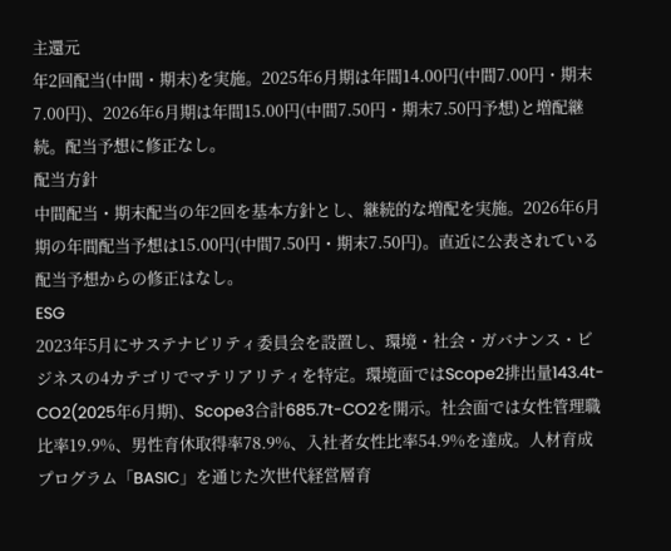主還元
年2回配当(中間・期末)を実施。2025年6月期は年間14.00円(中間7.00円・期末7.00円)、2026年6月期は年間15.00円(中間7.50円・期末7.50円予想)と増配継続。配当予想に修正なし。
配当方針
中間配当・期末配当の年2回を基本方針とし、継続的な増配を実施。2026年6月期の年間配当予想は15.00円(中間7.50円・期末7.50円)。直近に公表されている配当予想からの修正はなし。
ESG
2023年5月にサステナビリティ委員会を設置し、環境・社会・ガバナンス・ビジネスの4カテゴリでマテリアリティを特定。環境面ではScope2排出量143.4t-CO2(2025年6月期)、Scope3合計685.7t-CO2を開示。社会面では女性管理職比率19.9%、男性育休取得率78.9%、入社者女性比率54.9%を達成。人材育成プログラム「BASIC」を通じた次世代経営層育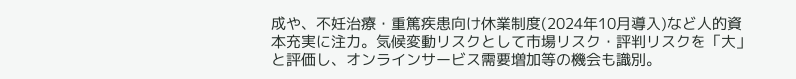成や、不妊治療・重篤疾患向け休業制度(2024年10月導入)など人的資本充実に注力。気候変動リスクとして市場リスク・評判リスクを「大」と評価し、オンラインサービス需要増加等の機会も識別。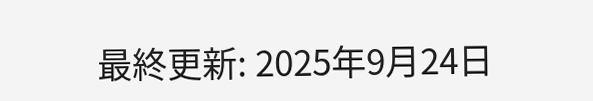最終更新: 2025年9月24日